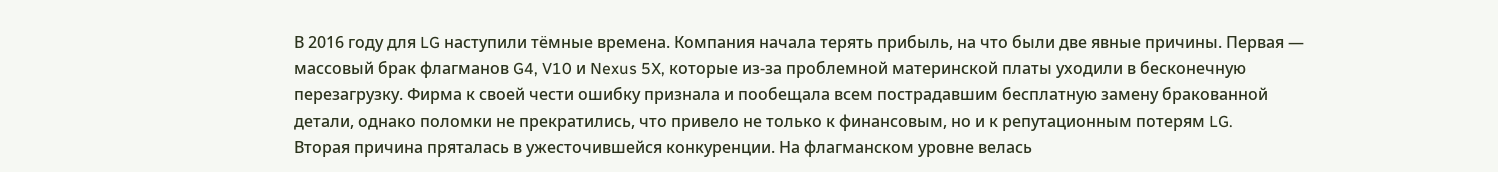В 2016 году для LG наступили тёмные времена. Компания начала терять прибыль, на что были две явные причины. Первая — массовый брак флагманов G4, V10 и Nexus 5X, которые из-за проблемной материнской платы уходили в бесконечную перезагрузку. Фирма к своей чести ошибку признала и пообещала всем пострадавшим бесплатную замену бракованной детали, однако поломки не прекратились, что привело не только к финансовым, но и к репутационным потерям LG.
Вторая причина пряталась в ужесточившейся конкуренции. На флагманском уровне велась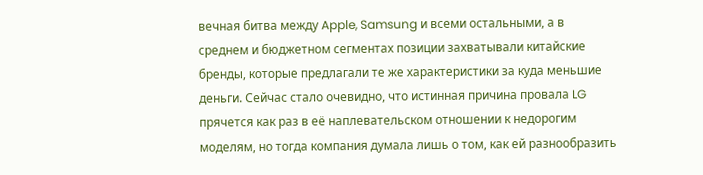вечная битва между Apple, Samsung и всеми остальными, а в среднем и бюджетном сегментах позиции захватывали китайские бренды, которые предлагали те же характеристики за куда меньшие деньги. Сейчас стало очевидно, что истинная причина провала LG прячется как раз в её наплевательском отношении к недорогим моделям, но тогда компания думала лишь о том, как ей разнообразить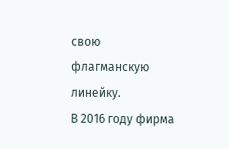свою флагманскую линейку.
В 2016 году фирма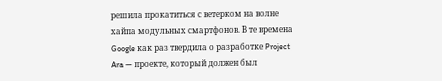решила прокатиться с ветерком на волне хайпа модульных смартфонов. В те времена Google как раз твердила о разработке Project Ara — проекте, который должен был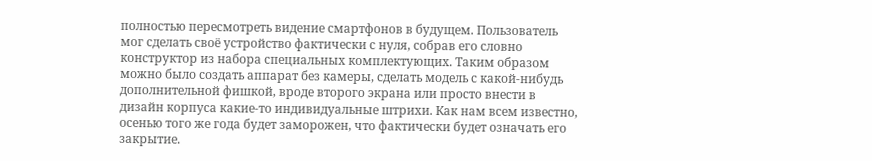полностью пересмотреть видение смартфонов в будущем. Пользователь мог сделать своё устройство фактически с нуля, собрав его словно конструктор из набора специальных комплектующих. Таким образом можно было создать аппарат без камеры, сделать модель с какой-нибудь дополнительной фишкой, вроде второго экрана или просто внести в дизайн корпуса какие-то индивидуальные штрихи. Как нам всем известно, осенью того же года будет заморожен, что фактически будет означать его закрытие.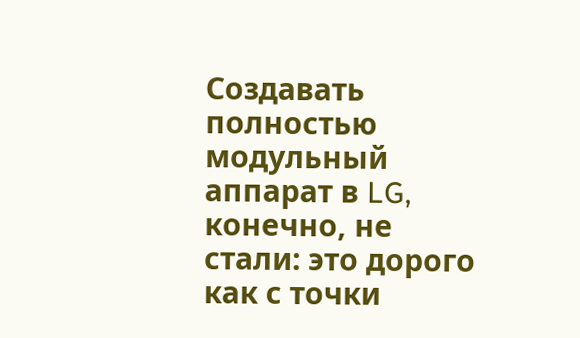Создавать полностью модульный аппарат в LG, конечно, не стали: это дорого как с точки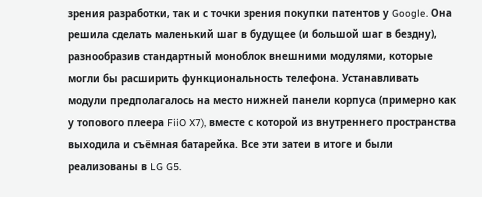зрения разработки, так и с точки зрения покупки патентов у Google. Она решила сделать маленький шаг в будущее (и большой шаг в бездну), разнообразив стандартный моноблок внешними модулями, которые могли бы расширить функциональность телефона. Устанавливать модули предполагалось на место нижней панели корпуса (примерно как у топового плеера FiiO X7), вместе с которой из внутреннего пространства выходила и съёмная батарейка. Все эти затеи в итоге и были реализованы в LG G5.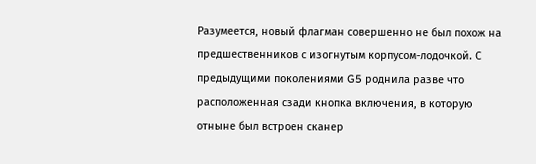Разумеется, новый флагман совершенно не был похож на предшественников с изогнутым корпусом-лодочкой. С предыдущими поколениями G5 роднила разве что расположенная сзади кнопка включения, в которую отныне был встроен сканер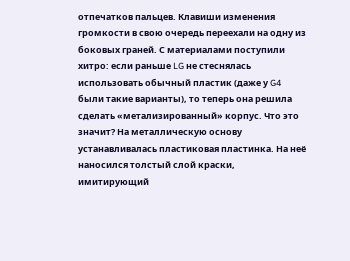отпечатков пальцев. Клавиши изменения громкости в свою очередь переехали на одну из боковых граней. С материалами поступили хитро: если раньше LG не стеснялась использовать обычный пластик (даже у G4 были такие варианты), то теперь она решила сделать «метализированный» корпус. Что это значит? На металлическую основу устанавливалась пластиковая пластинка. На неё наносился толстый слой краски, имитирующий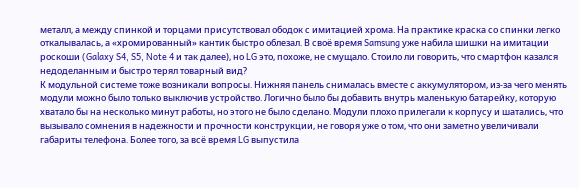металл, а между спинкой и торцами присутствовал ободок с имитацией хрома. На практике краска со спинки легко откалывалась, а «хромированный» кантик быстро облезал. В своё время Samsung уже набила шишки на имитации роскоши (Galaxy S4, S5, Note 4 и так далее), но LG это, похоже, не смущало. Стоило ли говорить, что смартфон казался недоделанным и быстро терял товарный вид?
К модульной системе тоже возникали вопросы. Нижняя панель снималась вместе с аккумулятором, из-за чего менять модули можно было только выключив устройство. Логично было бы добавить внутрь маленькую батарейку, которую хватало бы на несколько минут работы, но этого не было сделано. Модули плохо прилегали к корпусу и шатались, что вызывало сомнения в надежности и прочности конструкции, не говоря уже о том, что они заметно увеличивали габариты телефона. Более того, за всё время LG выпустила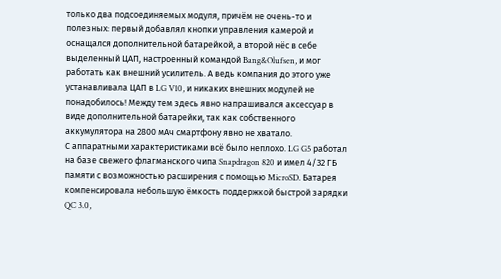только два подсоединяемых модуля, причём не очень-то и полезных: первый добавлял кнопки управления камерой и оснащался дополнительной батарейкой, а второй нёс в себе выделенный ЦАП, настроенный командой Bang&Olufsen, и мог работать как внешний усилитель. А ведь компания до этого уже устанавливала ЦАП в LG V10, и никаких внешних модулей не понадобилось! Между тем здесь явно напрашивался аксессуар в виде дополнительной батарейки, так как собственного аккумулятора на 2800 мАч смартфону явно не хватало.
С аппаратными характеристиками всё было неплохо. LG G5 работал на базе свежего флагманского чипа Snapdragon 820 и имел 4/32 ГБ памяти с возможностью расширения с помощью MicroSD. Батарея компенсировала небольшую ёмкость поддержкой быстрой зарядки QC 3.0,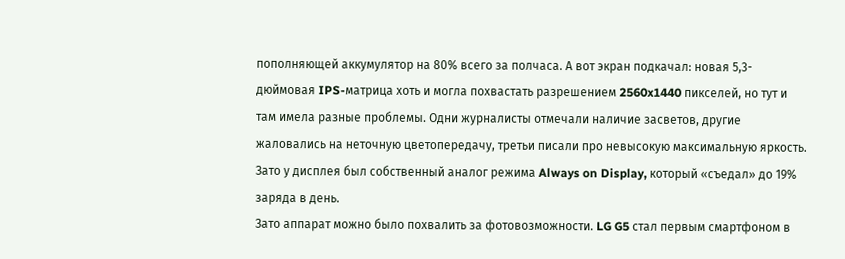пополняющей аккумулятор на 80% всего за полчаса. А вот экран подкачал: новая 5,3-дюймовая IPS-матрица хоть и могла похвастать разрешением 2560x1440 пикселей, но тут и там имела разные проблемы. Одни журналисты отмечали наличие засветов, другие жаловались на неточную цветопередачу, третьи писали про невысокую максимальную яркость. Зато у дисплея был собственный аналог режима Always on Display, который «съедал» до 19% заряда в день.
Зато аппарат можно было похвалить за фотовозможности. LG G5 стал первым смартфоном в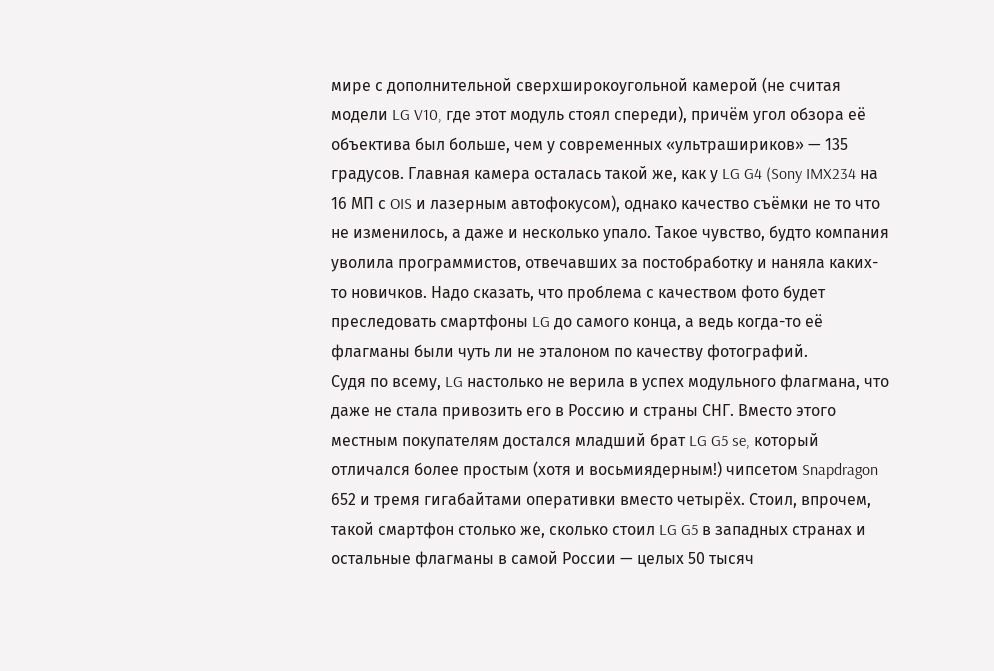мире с дополнительной сверхширокоугольной камерой (не считая модели LG V10, где этот модуль стоял спереди), причём угол обзора её объектива был больше, чем у современных «ультрашириков» — 135 градусов. Главная камера осталась такой же, как у LG G4 (Sony IMX234 на 16 МП с OIS и лазерным автофокусом), однако качество съёмки не то что не изменилось, а даже и несколько упало. Такое чувство, будто компания уволила программистов, отвечавших за постобработку и наняла каких-то новичков. Надо сказать, что проблема с качеством фото будет преследовать смартфоны LG до самого конца, а ведь когда-то её флагманы были чуть ли не эталоном по качеству фотографий.
Судя по всему, LG настолько не верила в успех модульного флагмана, что даже не стала привозить его в Россию и страны СНГ. Вместо этого местным покупателям достался младший брат LG G5 se, который отличался более простым (хотя и восьмиядерным!) чипсетом Snapdragon 652 и тремя гигабайтами оперативки вместо четырёх. Стоил, впрочем, такой смартфон столько же, сколько стоил LG G5 в западных странах и остальные флагманы в самой России — целых 50 тысяч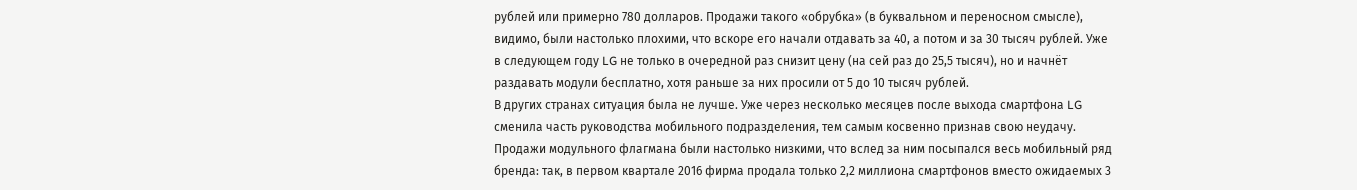рублей или примерно 780 долларов. Продажи такого «обрубка» (в буквальном и переносном смысле), видимо, были настолько плохими, что вскоре его начали отдавать за 40, а потом и за 30 тысяч рублей. Уже в следующем году LG не только в очередной раз снизит цену (на сей раз до 25,5 тысяч), но и начнёт раздавать модули бесплатно, хотя раньше за них просили от 5 до 10 тысяч рублей.
В других странах ситуация была не лучше. Уже через несколько месяцев после выхода смартфона LG сменила часть руководства мобильного подразделения, тем самым косвенно признав свою неудачу. Продажи модульного флагмана были настолько низкими, что вслед за ним посыпался весь мобильный ряд бренда: так, в первом квартале 2016 фирма продала только 2,2 миллиона смартфонов вместо ожидаемых 3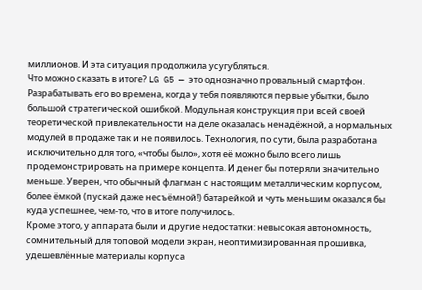миллионов. И эта ситуация продолжила усугубляться.
Что можно сказать в итоге? LG G5 — это однозначно провальный смартфон. Разрабатывать его во времена, когда у тебя появляются первые убытки, было большой стратегической ошибкой. Модульная конструкция при всей своей теоретической привлекательности на деле оказалась ненадёжной, а нормальных модулей в продаже так и не появилось. Технология, по сути, была разработана исключительно для того, «чтобы было», хотя её можно было всего лишь продемонстрировать на примере концепта. И денег бы потеряли значительно меньше. Уверен, что обычный флагман с настоящим металлическим корпусом, более ёмкой (пускай даже несъёмной!) батарейкой и чуть меньшим оказался бы куда успешнее, чем-то, что в итоге получилось.
Кроме этого, у аппарата были и другие недостатки: невысокая автономность, сомнительный для топовой модели экран, неоптимизированная прошивка, удешевлённые материалы корпуса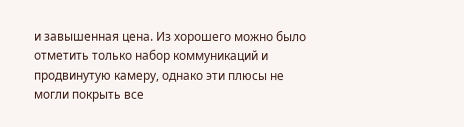и завышенная цена. Из хорошего можно было отметить только набор коммуникаций и продвинутую камеру, однако эти плюсы не могли покрыть все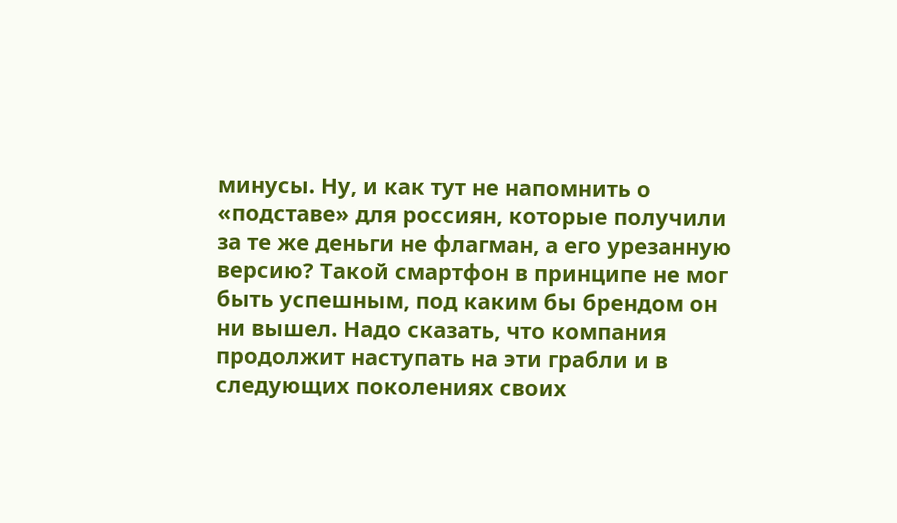минусы. Ну, и как тут не напомнить о «подставе» для россиян, которые получили за те же деньги не флагман, а его урезанную версию? Такой смартфон в принципе не мог быть успешным, под каким бы брендом он ни вышел. Надо сказать, что компания продолжит наступать на эти грабли и в следующих поколениях своих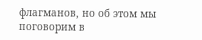флагманов, но об этом мы поговорим в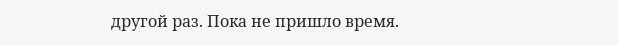другой раз. Пока не пришло время.